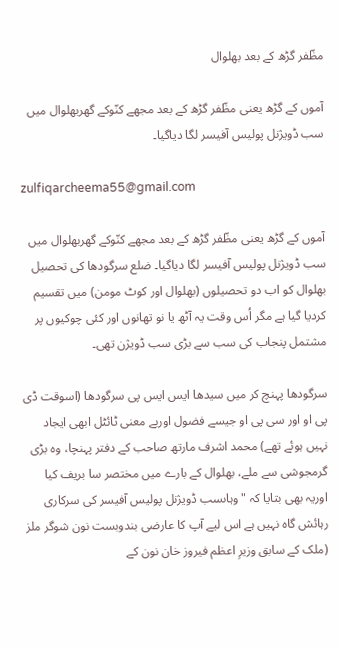مظّفر گڑھ کے بعد بھلوال

آموں کے گڑھ یعنی مظّفر گڑھ کے بعد مجھے کنّوکے گھربھلوال میں سب ڈویژنل پولیس آفیسر لگا دیاگیا۔

zulfiqarcheema55@gmail.com

آموں کے گڑھ یعنی مظّفر گڑھ کے بعد مجھے کنّوکے گھربھلوال میں سب ڈویژنل پولیس آفیسر لگا دیاگیا۔ ضلع سرگودھا کی تحصیل بھلوال کو اب دو تحصیلوں (بھلوال اور کوٹ مومن) میں تقسیم کردیا گیا ہے مگر اُس وقت یہ آٹھ یا نو تھانوں اور کئی چوکیوں پر مشتمل پنجاب کی سب سے بڑی سب ڈویژن تھی۔

سرگودھا پہنچ کر میں سیدھا ایس ایس پی سرگودھا (اسوقت ڈی پی او اور سی پی او جیسے فضول اوربے معنی ٹائٹل ابھی ایجاد نہیں ہوئے تھے) محمد اشرف مارتھ صاحب کے دفتر پہنچا، وہ بڑی گرمجوشی سے ملے، بھلوال کے بارے میں مختصر سا بریف کیا اوریہ بھی بتایا کہ "وہاںسب ڈویژنل پولیس آفیسر کی سرکاری رہائش گاہ نہیں ہے اس لیے آپ کا عارضی بندوبست نون شوگر ملز (ملک کے سابق وزیرِ اعظم فیروز خان نون کے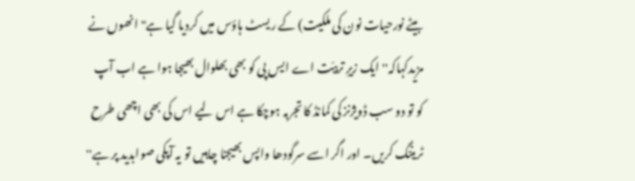بیٹے نورحیات نون کی ملکیت) کے ریسٹ ہاؤس میں کردیا گیا ہے" انھوں نے مزیدکہاکہ'' ایک زیرِ تربیّت اے ایس پی کو بھی بھلوال بھیجا ہوا ہے اب آپ کو تو دو سب ڈویژنز کی کمانڈ کا تجربہ ہوچکا ہے اس لیے اس کی بھی اچھی طرح ٹریننگ کریں۔ اور اگر اسے سرگودھا واپس بھیجنا چاہیں تو یہ آپکی صوابدید پر ہے''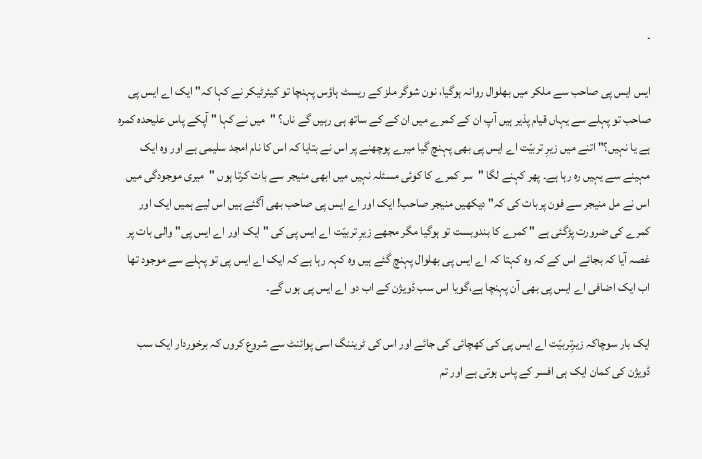۔

ایس ایس پی صاحب سے ملکر میں بھلوال روانہ ہوگیا، نون شوگر ملز کے ریسٹ ہاؤس پہنچا تو کیئرٹیکر نے کہا کہ" ایک اے ایس پی صاحب تو پہلے سے یہاں قیام پذیر ہیں آپ ان کے کمرے میں ان کے کے ساتھ ہی رہیں گے ناں؟ "میں نے کہا " آپکے پاس علیحدہ کمرہ ہے یا نہیں؟" اتنے میں زیرِ تربیّت اے ایس پی بھی پہنچ گیا میرے پوچھنے پر اس نے بتایا کہ اس کا نام امجد سلیمی ہے اور وہ ایک مہینے سے یہیں رہ رہا ہے۔ پھر کہنے لگا "سر کمرے کا کوئی مسئلہ نہیں میں ابھی منیجر سے بات کرتا ہوں "میری موجودگی میں اس نے مل منیجر سے فون پربات کی کہ" دیکھیں منیجر صاحب! ایک اور اے ایس پی صاحب بھی آگئے ہیں اس لیے ہمیں ایک اور کمرے کی ضرورت پڑگئی ہے " کمرے کا بندوبست تو ہوگیا مگر مجھے زیرِ تربیّت اے ایس پی کی " ایک اور اے ایس پی" والی بات پر غصہ آیا کہ بجائے اس کے کہ وہ کہتا کہ اے ایس پی بھلوال پہنچ گئے ہیں وہ کہہ رہا ہے کہ ایک اے ایس پی تو پہلے سے موجود تھا اب ایک اضافی اے ایس پی بھی آن پہنچا ہے،گویا اس سب ڈویژن کے اب دو اے ایس پی ہوں گے۔

ایک بار سوچاکہ زیرِتربیّت اے ایس پی کی کھچائی کی جائے اور اس کی ٹریننگ اسی پوائنٹ سے شروع کروں کہ برخوردار ایک سب ڈویژن کی کمان ایک ہی افسر کے پاس ہوتی ہے اور تم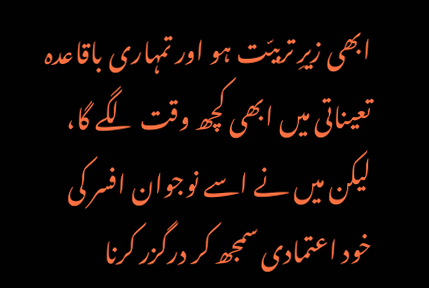ابھی زیرِ تربیّت ہو اور تمہاری باقاعدہ تعیناتی میں ابھی کچھ وقت لگے گا، لیکن میں نے اسے نوجوان افسر کی خود اعتمادی سمجھ کر درگزر کرنا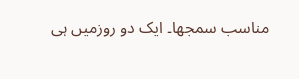مناسب سمجھا۔ ایک دو روزمیں ہی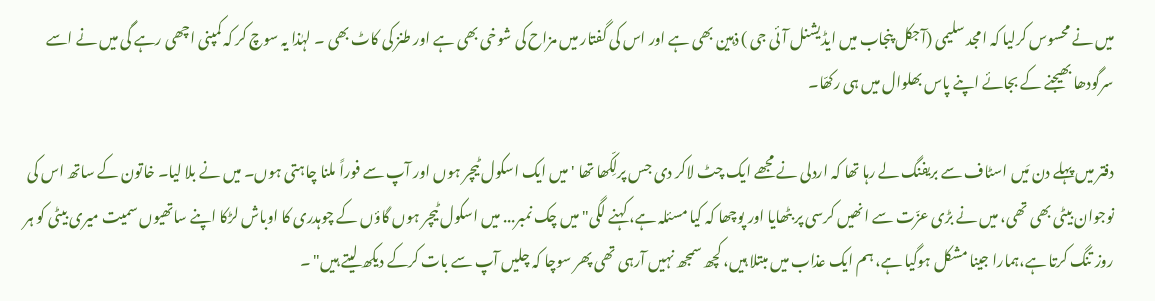میں نے محسوس کرلیا کہ امجد سلیمی (آجکل پنجاب میں ایڈیشنل آئی جی ) ذہین بھی ہے اور اس کی گفتار میں مزاح کی شوخی بھی ہے اور طنز کی کاٹ بھی ۔ لہٰذا یہ سوچ کر کہ کمپنی اچھی رہے گی میں نے اسے سرگودھا بھیجنے کے بجائے اپنے پاس بھلوال میں ہی رکھّا۔

دفتر میں پہلے دن مَیں اسٹاف سے بریفنگ لے رہا تھا کہ اردلی نے مجھے ایک چٹ لاکر دی جس پرلِکّھا تھا 'میں ایک اسکول ٹیچر ہوں اور آپ سے فوراً ملنا چاہتی ہوں۔ میں نے بلا لیا۔ خاتون کے ساتھ اس کی نوجوان بیٹی بھی تھی، میں نے بڑی عزّت سے انھیں کرسی پر بٹھایا اور پوچھا کہ کیا مسئلہ ہے، کہنے لگی" میں چک نمبر... میں اسکول ٹیچر ہوں گاؤں کے چوہدری کا اوباش لڑکا اپنے ساتھیوں سمیت میری بیٹی کو ہر روز تنگ کرتا ہے،ہمارا جینا مشکل ہوگیا ہے، ہم ایک عذاب میں مبتلا ہیں، کچھ سمجھ نہیں آرہی تھی پھر سوچا کہ چلیں آپ سے بات کرکے دیکھ لیتے ہیں" ۔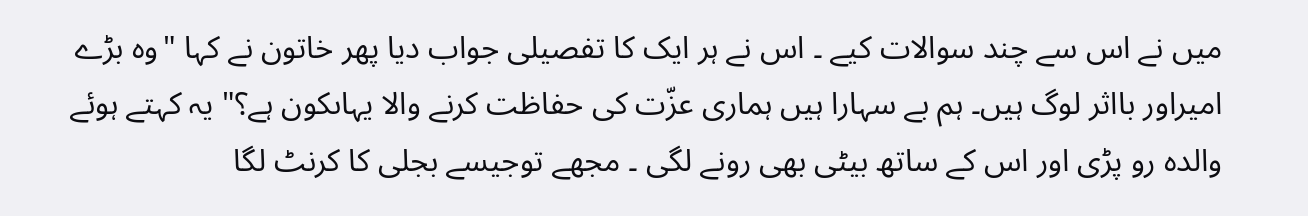میں نے اس سے چند سوالات کیے ۔ اس نے ہر ایک کا تفصیلی جواب دیا پھر خاتون نے کہا "وہ بڑے امیراور بااثر لوگ ہیں۔ ہم بے سہارا ہیں ہماری عزّت کی حفاظت کرنے والا یہاںکون ہے؟" یہ کہتے ہوئے والدہ رو پڑی اور اس کے ساتھ بیٹی بھی رونے لگی ۔ مجھے توجیسے بجلی کا کرنٹ لگا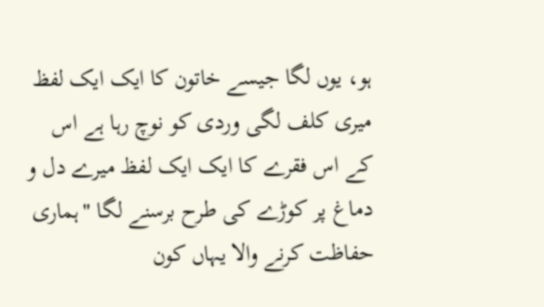ہو، یوں لگا جیسے خاتون کا ایک ایک لفظ میری کلف لگی وردی کو نوچ رہا ہے اس کے اس فقرے کا ایک ایک لفظ میرے دل و دماغ پر کوڑے کی طرح برسنے لگا "ہماری حفاظت کرنے والا یہاں کون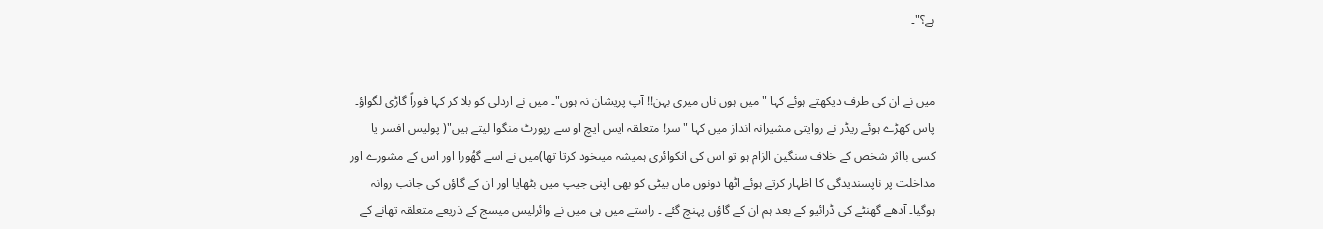ہے؟"۔


میں نے ان کی طرف دیکھتے ہوئے کہا "میں ہوں ناں میری بہن!! آپ پریشان نہ ہوں"۔ میں نے اردلی کو بلا کر کہا فوراً گاڑی لگواؤ۔ پاس کھڑے ہوئے ریڈر نے روایتی مشیرانہ انداز میں کہا "سر! متعلقہ ایس ایچ او سے رپورٹ منگوا لیتے ہیں"( پولیس افسر یا کسی بااثر شخص کے خلاف سنگین الزام ہو تو اس کی انکوائری ہمیشہ میںخود کرتا تھا)میں نے اسے گھُورا اور اس کے مشورے اور مداخلت پر ناپسندیدگی کا اظہار کرتے ہوئے اٹھا دونوں ماں بیٹی کو بھی اپنی جیپ میں بٹھایا اور ان کے گاؤں کی جانب روانہ ہوگیا۔ آدھے گھنٹے کی ڈرائیو کے بعد ہم ان کے گاؤں پہنچ گئے ۔ راستے میں ہی میں نے وائرلیس میسج کے ذریعے متعلقہ تھانے کے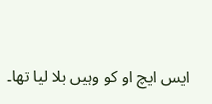ایس ایچ او کو وہیں بلا لیا تھا۔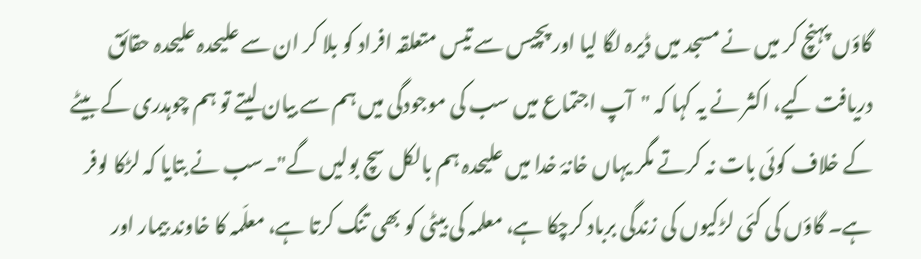گاؤں پہنچ کر میں نے مسجد میں ڈیرہ لگا لیا اور پچیس سے تیس متعلقہ افراد کو بلا کر ان سے علیحدہ علیحدہ حقائق دریافت کیے، اکثر نے یہ کہا کہ "آپ اجتماع میں سب کی موجودگی میں ہم سے بیان لیتے تو ہم چوہدری کے بیٹے کے خلاف کوئی بات نہ کرتے مگر یہاں خانۂ خدا میں علیحدہ ہم بالکل سچ بولیں گے"۔سب نے بتایا کہ لڑکا لوفر ہے۔ گاؤں کی کئی لڑکیوں کی زندگی برباد کرچکا ہے، معلمہ کی بیٹی کو بھی تنگ کرتا ہے، معلّمہ کا خاوند بیمار اور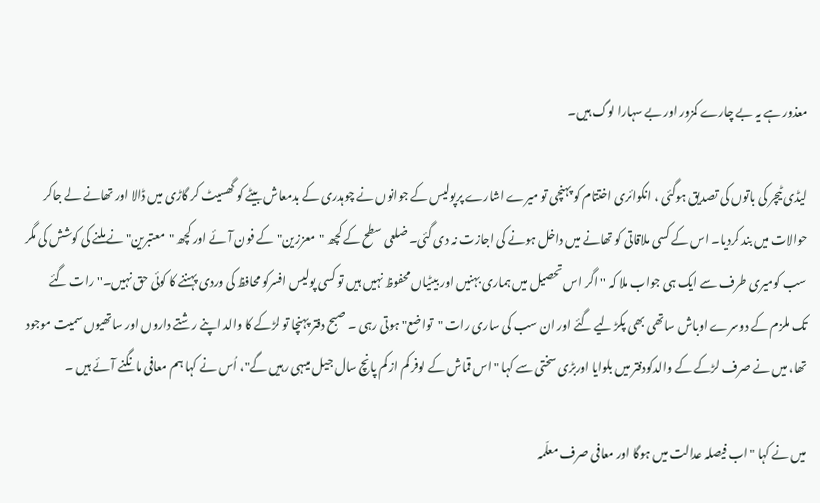معذور ہے یہ بے چارے کمزور اور بے سہارا لوگ ہیں۔

لیڈی ٹیچر کی باتوں کی تصدیق ہوگئی ، انکوائری اختتام کو پہنچی تو میرے اشارے پرپولیس کے جوانوں نے چوہدری کے بدمعاش بیٹے کو گھسیٹ کر گاڑی میں ڈالا اور تھانے لے جاکر حوالات میں بند کردیا۔ اس کے کسی ملاقاتی کو تھانے میں داخل ہونے کی اجازت نہ دی گئی۔ ضلعی سطح کے کچھ "معززین"کے فون آئے اور کچھ "معتبرین" نے ملنے کی کوشش کی مگر سب کومیری طرف سے ایک ہی جواب ملا کہ '' اگر اس تحصیل میں ہماری بہنیں اور بیٹیاں محفوظ نہیں ہیں تو کسی پولیس افسرکو محافظ کی وردی پہننے کا کوئی حق نہیں۔'' رات گئے تک ملزم کے دوسرے اوباش ساتھی بھی پکڑ لیے گئے اور ان سب کی ساری رات "تواضع" ہوتی رہی ۔ صبح دفتر پہنچا تو لڑکے کا والد اپنے رشتے داروں اور ساتھیوں سمیت موجود تھا، میں نے صرف لڑکے کے والدکودفتر میں بلوایا اوربڑی سختی سے کہا "اس قماش کے لوفر کم از کم پانچ سال جیل میںہی رہیں گے"، اُس نے کہا ہم معافی مانگنے آئے ہیں ۔

میں نے کہا "اب فیصلہ عدالت میں ہوگا اور معافی صرف معلّمہ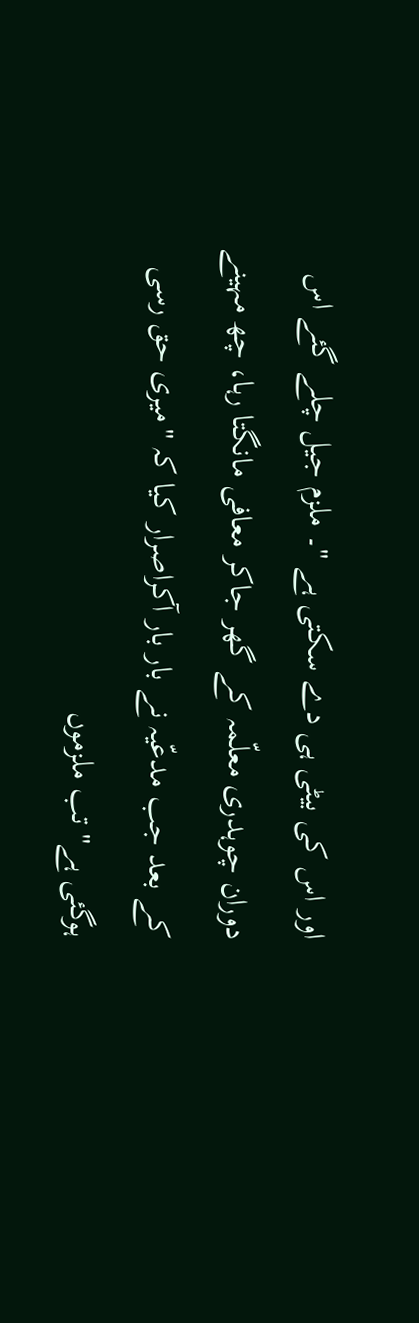اور اس کی بیٹی ہی دے سکتی ہے "۔ ملزم جیل چلے گئے اس دوران چوہدری معلّمہ کے گھر جاکر معافی مانگتا رہا، چھ مہینے کے بعد جب مدعّیہ نے بار بار آکراصرار کیا کہ "میری حق رسی ہوگئی ہے" تب ملزموں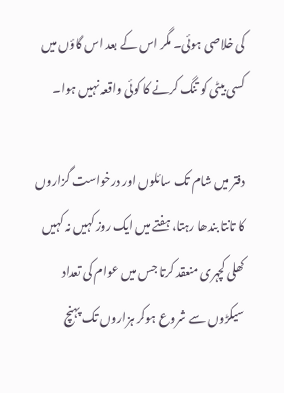کی خلاصی ہوئی۔ مگر اس کے بعد اس گاؤں میں کسی بیٹی کو تنگ کرنے کا کوئی واقعہ نہیں ہوا۔

دفتر میں شام تک سائلوں اور درخواست گزاروں کا تانتا بندھا رہتا، ہفتے میں ایک روز کہیں نہ کہیں کھلی کچہری منعقد کرتا جس میں عوام کی تعداد سیکڑوں سے شروع ہوکر ہزاروں تک پہنچ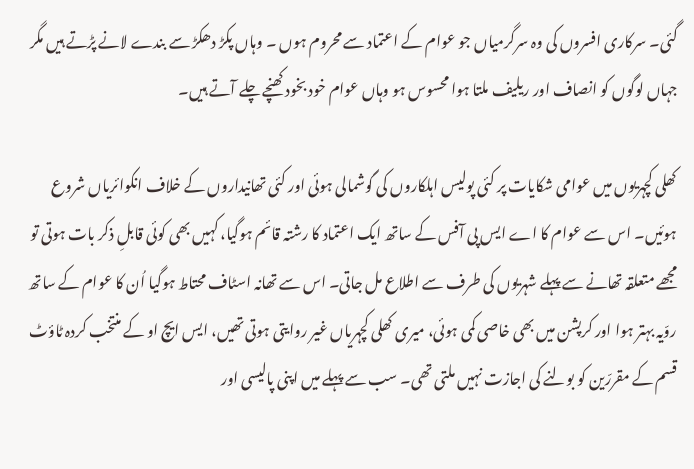گئی۔ سرکاری افسروں کی وہ سرگرمیاں جو عوام کے اعتماد سے محروم ہوں ۔ وہاں پکڑ دھکڑ سے بندے لانے پڑتے ہیں مگر جہاں لوگوں کو انصاف اور ریلیف ملتا ہوا محسوس ہو وہاں عوام خود بخود کھنچے چلے آتے ہیں۔

کھلی کچہریوں میں عوامی شکایات پر کئی پولیس اہلکاروں کی گوشمالی ہوئی اور کئی تھانیداروں کے خلاف انکوائریاں شروع ہوئیں۔ اس سے عوام کا اے ایس پی آفس کے ساتھ ایک اعتماد کا رشتہ قائم ہوگیا، کہیں بھی کوئی قابلِ ذکر بات ہوتی تو مجھے متعلقہ تھانے سے پہلے شہریوں کی طرف سے اطلاع مل جاتی۔ اس سے تھانہ اسٹاف محتاط ہوگیا اُن کا عوام کے ساتھ روّیہ بہتر ہوا اور کرپشن میں بھی خاصی کمی ہوئی، میری کھلی کچہریاں غیر روایتی ہوتی تھیں، ایس ایچ او کے منتخب کردہ ٹاؤٹ قسم کے مقررّین کو بولنے کی اجازت نہیں ملتی تھی۔ سب سے پہلے میں اپنی پالیسی اور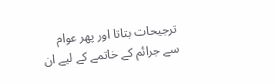ترجیحات بتاتا اور پھر عوام سے جرائم کے خاتمے کے لیے ان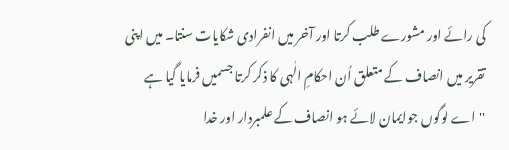کی رائے اور مشورے طلب کرتا اور آخر میں انفرادی شکایات سنتا۔ میں اپنی تقریر میں انصاف کے متعلق اُن احکامِ الٰہی کا ذکر کرتا جسمیں فرمایا گیا ہے ''اے لوگوں جوایمان لائے ہو انصاف کے علمبردار اور خدا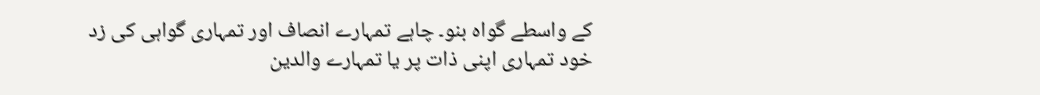کے واسطے گواہ بنو۔ چاہے تمہارے انصاف اور تمہاری گواہی کی زد خود تمہاری اپنی ذات پر یا تمہارے والدین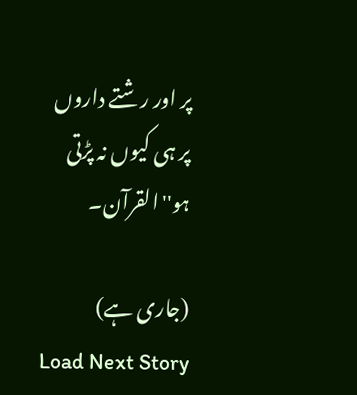پر اور رشتے داروں پر ہی کیوں نہ پڑتی ہو''القرآن۔

(جاری ہے)
Load Next Story